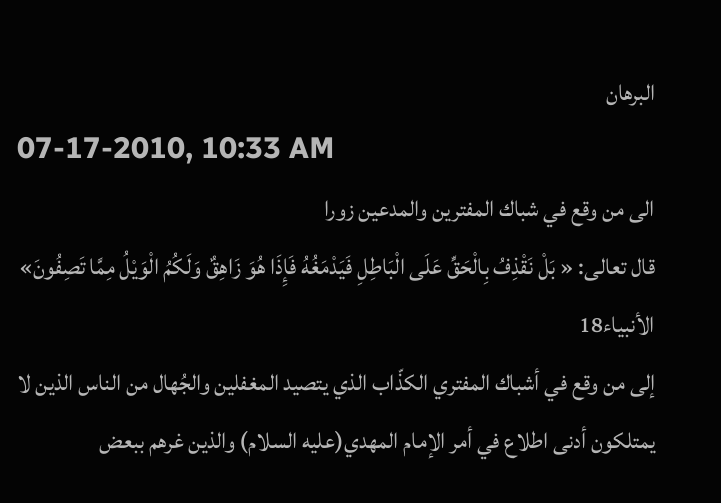البرهان
07-17-2010, 10:33 AM
الى من وقع في شباك المفترين والمدعين زورا
قال تعالى: « بَلْ نَقْذِفُ بِالْحَقِّ عَلَى الْبَاطِلِ فَيَدْمَغُهُ فَإِذَا هُوَ زَاهِقٌ وَلَكُمُ الْوَيْلُ مِمَّا تَصِفُونَ» الأنبياء18
إلى من وقع في أشباك المفتري الكذّاب الذي يتصيد المغفلين والجُهال من الناس الذين لا يمتلكون أدنى اطلاع في أمر الإمام المهدي(عليه السلام) والذين غرهم ببعض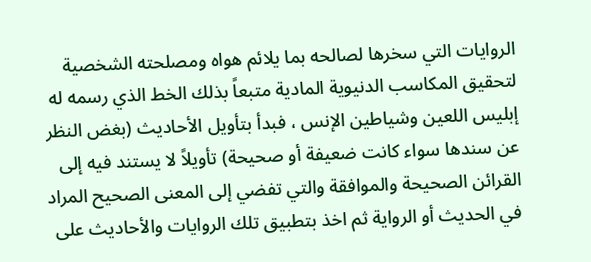الروايات التي سخرها لصالحه بما يلائم هواه ومصلحته الشخصية لتحقيق المكاسب الدنيوية المادية متبعاً بذلك الخط الذي رسمه له إبليس اللعين وشياطين الإنس ، فبدأ بتأويل الأحاديث (بغض النظر عن سندها سواء كانت ضعيفة أو صحيحة) تأويلاً لا يستند فيه إلى القرائن الصحيحة والموافقة والتي تفضي إلى المعنى الصحيح المراد في الحديث أو الرواية ثم اخذ بتطبيق تلك الروايات والأحاديث على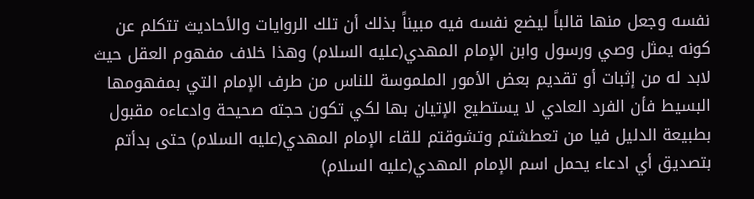نفسه وجعل منها قالباً ليضع نفسه فيه مبيناً بذلك أن تلك الروايات والأحاديث تتكلم عن كونه يمثل وصي ورسول وابن الإمام المهدي(عليه السلام) وهذا خلاف مفهوم العقل حيث لابد له من إثبات أو تقديم بعض الأمور الملموسة للناس من طرف الإمام التي بمفهومها البسيط فأن الفرد العادي لا يستطيع الإتيان بها لكي تكون حجته صحيحة وادعاءه مقبول بطبيعة الدليل فيا من تعطشتم وتشوقتم للقاء الإمام المهدي(عليه السلام) حتى بدأتم بتصديق أي ادعاء يحمل اسم الإمام المهدي(عليه السلام)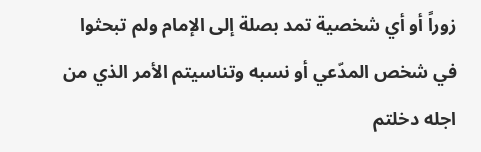زوراً أو أي شخصية تمد بصلة إلى الإمام ولم تبحثوا في شخص المدّعي أو نسبه وتناسيتم الأمر الذي من اجله دخلتم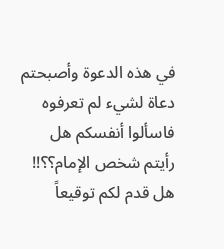في هذه الدعوة وأصبحتم دعاة لشيء لم تعرفوه فاسألوا أنفسكم هل رأيتم شخص الإمام؟؟!! هل قدم لكم توقيعاً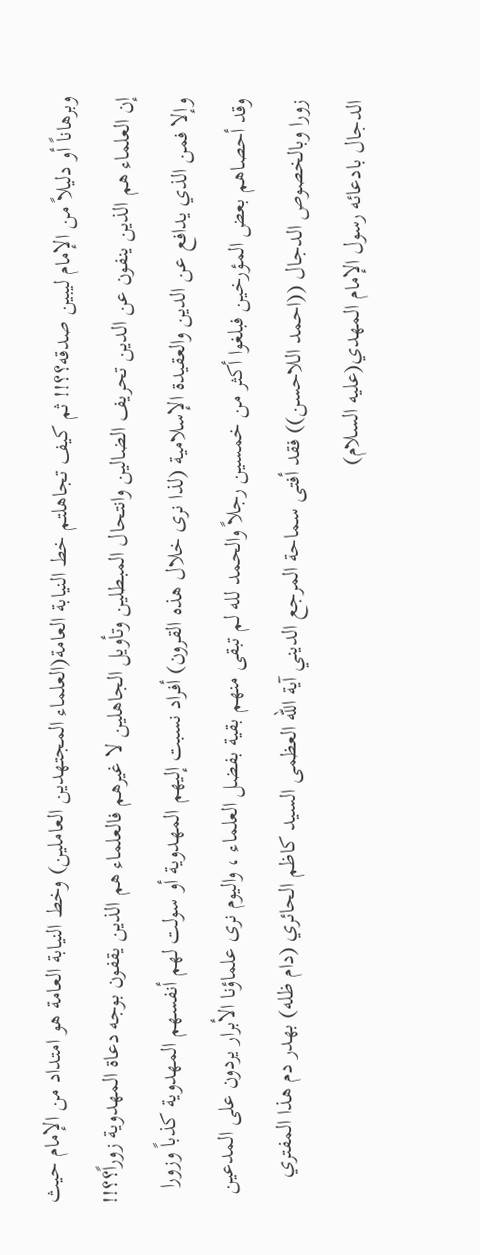وبرهاناً أو دليلاً من الإمام ليبين صدقه؟؟!! ثم كيف تجاهلتم خط النيابة العامة(العلماء المجتهدين العاملين) وخط النيابة العامة هو امتداد من الإمام حيث إن العلماء هم الذين ينفون عن الدين تحريف الضالين وانتحال المبطلين وتأويل الجاهلين لا غيرهم فالعلماء هم الذين يقفون بوجه دعاة المهدوية زوراً؟؟!! وإلا فمن الذي يدافع عن الدين والعقيدة الإسلامية (لذا نرى خلال هذه القرون) أفراد نسبت إليهم المهدوية أو سولت لهم أنفسهم المهدوية كذباً وزورا وقد أحصاهم بعض المؤرخين فبلغوا أكثر من خمسين رجلاً والحمد لله لم تبقى منهم بقية بفضل العلماء ، واليوم نرى علماؤنا الأبرار يردون على المدعين زورا وبالخصوص الدجال ((احمد اللاحسن)) فقد أفتى سماحة المرجع الديني آية الله العظمى السيد كاظم الحائري (دام ظله) بهدر دم هذا المفتري الدجال بادعائه رسول الإمام المهدي(عليه السلام)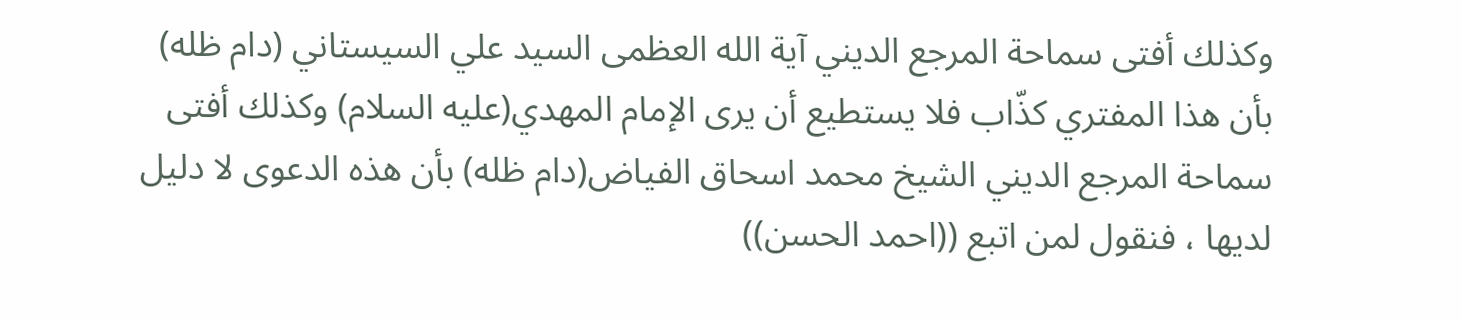وكذلك أفتى سماحة المرجع الديني آية الله العظمى السيد علي السيستاني (دام ظله) بأن هذا المفتري كذّاب فلا يستطيع أن يرى الإمام المهدي(عليه السلام) وكذلك أفتى سماحة المرجع الديني الشيخ محمد اسحاق الفياض(دام ظله) بأن هذه الدعوى لا دليل لديها ، فنقول لمن اتبع ((احمد الحسن))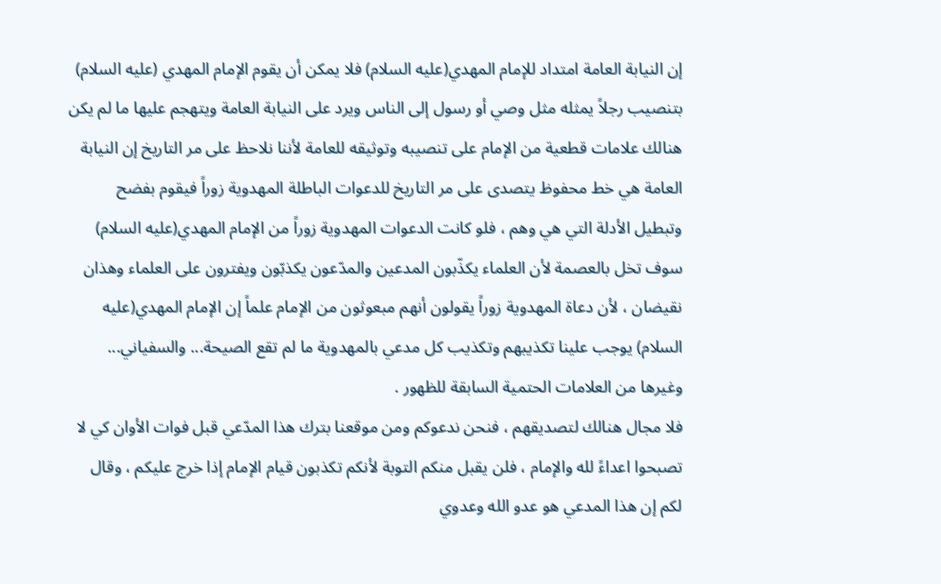إن النيابة العامة امتداد للإمام المهدي(عليه السلام) فلا يمكن أن يقوم الإمام المهدي (عليه السلام) بتنصيب رجلاً يمثله مثل وصي أو رسول إلى الناس ويرد على النيابة العامة ويتهجم عليها ما لم يكن هنالك علامات قطعية من الإمام على تنصيبه وتوثيقه للعامة لأننا نلاحظ على مر التاريخ إن النيابة العامة هي خط محفوظ يتصدى على مر التاريخ للدعوات الباطلة المهدوية زوراً فيقوم بفضح وتبطيل الأدلة التي هي وهم ، فلو كانت الدعوات المهدوية زوراً من الإمام المهدي(عليه السلام) سوف تخل بالعصمة لأن العلماء يكذّبون المدعين والمدّعون يكذبّون ويفترون على العلماء وهذان نقيضان ، لأن دعاة المهدوية زوراً يقولون أنهم مبعوثون من الإمام علماً إن الإمام المهدي(عليه السلام) يوجب علينا تكذيبهم وتكذيب كل مدعي بالمهدوية ما لم تقع الصيحة... والسفياني... وغيرها من العلامات الحتمية السابقة للظهور .
فلا مجال هنالك لتصديقهم ، فنحن ندعوكم ومن موقعنا بترك هذا المدّعي قبل فوات الأوان كي لا تصبحوا اعداءً لله والإمام ، فلن يقبل منكم التوبة لأنكم تكذبون قيام الإمام إذا خرج عليكم ، وقال لكم إن هذا المدعي هو عدو الله وعدوي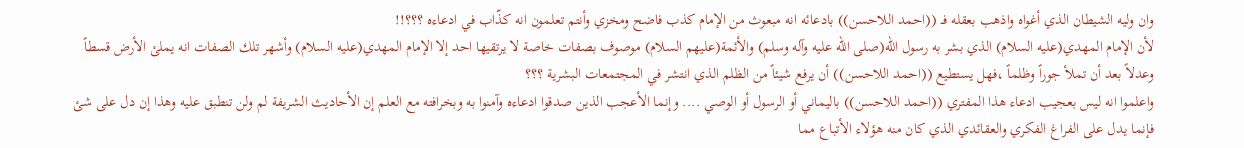وان وليه الشيطان الذي أغواه واذهب بعقله فــ ((احمد اللاحسن)) بادعائه انه مبعوث من الإمام كذب فاضح ومخزي وأنتم تعلمون انه كذّاب في ادعاءه ؟؟؟!!
لأن الإمام المهدي(عليه السلام) الذي بشر به رسول الله(صلى الله عليه وآله وسلم) والأئمة(عليهم السلام) موصوف بصفات خاصة لا يرتقيها احد إلا الإمام المهدي(عليه السلام) وأشهر تلك الصفات انه يملئ الأرض قسطاً وعدلاً بعد أن تملأ جوراً وظلماً ،فهل يستطيع ((احمد اللاحسن)) أن يرفع شيئاً من الظلم الذي انتشر في المجتمعات البشرية ؟؟؟
واعلموا انه ليس بعجيب ادعاء هذا المفتري ((احمد اللاحسن)) باليماني أو الرسول أو الوصي .... وإنما الأعجب الذين صدقوا ادعاءه وآمنوا به وبخرافته مع العلم إن الأحاديث الشريفة لم ولن تنطبق عليه وهذا إن دل على شئ فإنما يدل على الفراغ الفكري والعقائدي الذي كان منه هؤلاء الأتباع مما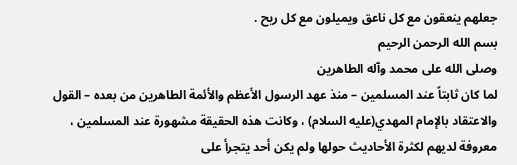جعلهم ينعقون مع كل ناعق ويميلون مع كل ريح .
بسم الله الرحمن الرحيم
وصلى الله على محمد وآله الطاهرين
لما كان ثابتاً عند المسلمين – منذ عهد الرسول الأعظم والأئمة الطاهرين من بعده – القول والاعتقاد بالإمام المهدي(عليه السلام) ، وكانت هذه الحقيقة مشهورة عند المسلمين ، معروفة لديهم لكثرة الأحاديث حولها ولم يكن أحد يتجرأ على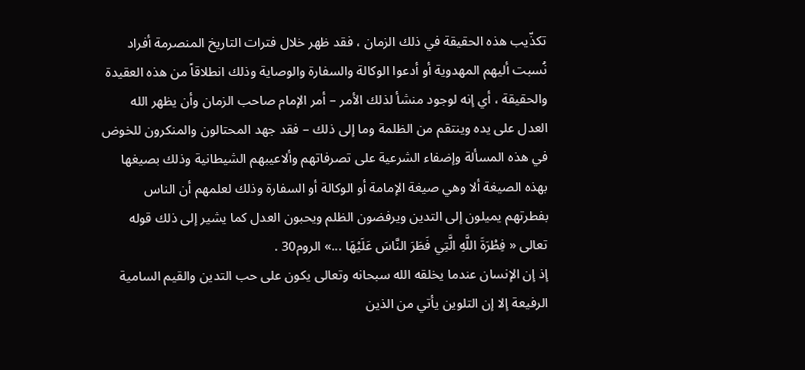تكذّيب هذه الحقيقة في ذلك الزمان ، فقد ظهر خلال فترات التاريخ المنصرمة أفراد نُسبت أليهم المهدوية أو أدعوا الوكالة والسفارة والوصاية وذلك انطلاقاً من هذه العقيدة والحقيقة ، أي إنه لوجود منشأ لذلك الأمر – أمر الإمام صاحب الزمان وأن يظهر الله العدل على يده وينتقم من الظلمة وما إلى ذلك – فقد جهد المحتالون والمنكرون للخوض في هذه المسألة وإضفاء الشرعية على تصرفاتهم وألاعيبهم الشيطانية وذلك بصيغها بهذه الصيغة ألا وهي صيغة الإمامة أو الوكالة أو السفارة وذلك لعلمهم أن الناس بفطرتهم يميلون إلى التدين ويرفضون الظلم ويحبون العدل كما يشير إلى ذلك قوله تعالى « فِطْرَةَ اللَّهِ الَّتِي فَطَرَ النَّاسَ عَلَيْهَا ...» الروم30 .
إذ إن الإنسان عندما يخلقه الله سبحانه وتعالى يكون على حب التدين والقيم السامية الرفيعة إلا إن التلوين يأتي من الذين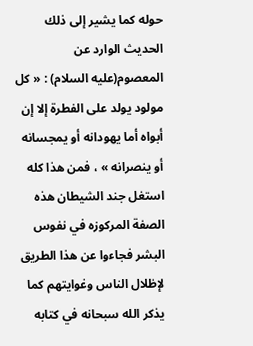حوله كما يشير إلى ذلك الحديث الوارد عن المعصوم(عليه السلام) : « كل مولود يولد على الفطرة إلا إن أبواه أما يهودانه أو يمجسانه أو ينصرانه » ، فمن هذا كله استغل جند الشيطان هذه الصفة المركوزه في نفوس البشر فجاءوا عن هذا الطريق لإظلال الناس وغوايتهم كما يذكر الله سبحانه في كتابه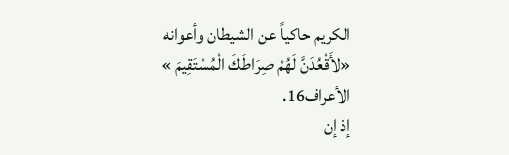الكريم حاكياً عن الشيطان وأعوانه «لأَقْعُدَنَّ لَهُمْ صِرَاطَكَ الْمُسْتَقِيمَ » الأعراف16.
إذ إن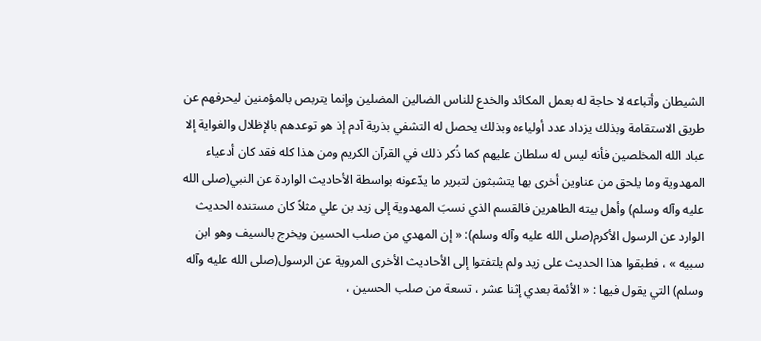الشيطان وأتباعه لا حاجة له بعمل المكائد والخدع للناس الضالين المضلين وإنما يتربص بالمؤمنين ليحرفهم عن طريق الاستقامة وبذلك يزداد عدد أولياءه وبذلك يحصل له التشفي بذرية آدم إذ هو توعدهم بالإظلال والغواية إلا عباد الله المخلصين فأنه ليس له سلطان عليهم كما ذُكر ذلك في القرآن الكريم ومن هذا كله فقد كان أدعياء المهدوية وما يلحق من عناوين أخرى بها يتشبثون لتبرير ما يدّعونه بواسطة الأحاديث الواردة عن النبي(صلى الله عليه وآله وسلم) وأهل بيته الطاهرين فالقسم الذي نسبَ المهدوية إلى زيد بن علي مثلاً كان مستنده الحديث الوارد عن الرسول الأكرم(صلى الله عليه وآله وسلم): « إن المهدي من صلب الحسين ويخرج بالسيف وهو ابن سبيه » ، فطبقوا هذا الحديث على زيد ولم يلتفتوا إلى الأحاديث الأخرى المروية عن الرسول(صلى الله عليه وآله وسلم) التي يقول فيها : « الأئمة بعدي إثنا عشر ، تسعة من صلب الحسين ،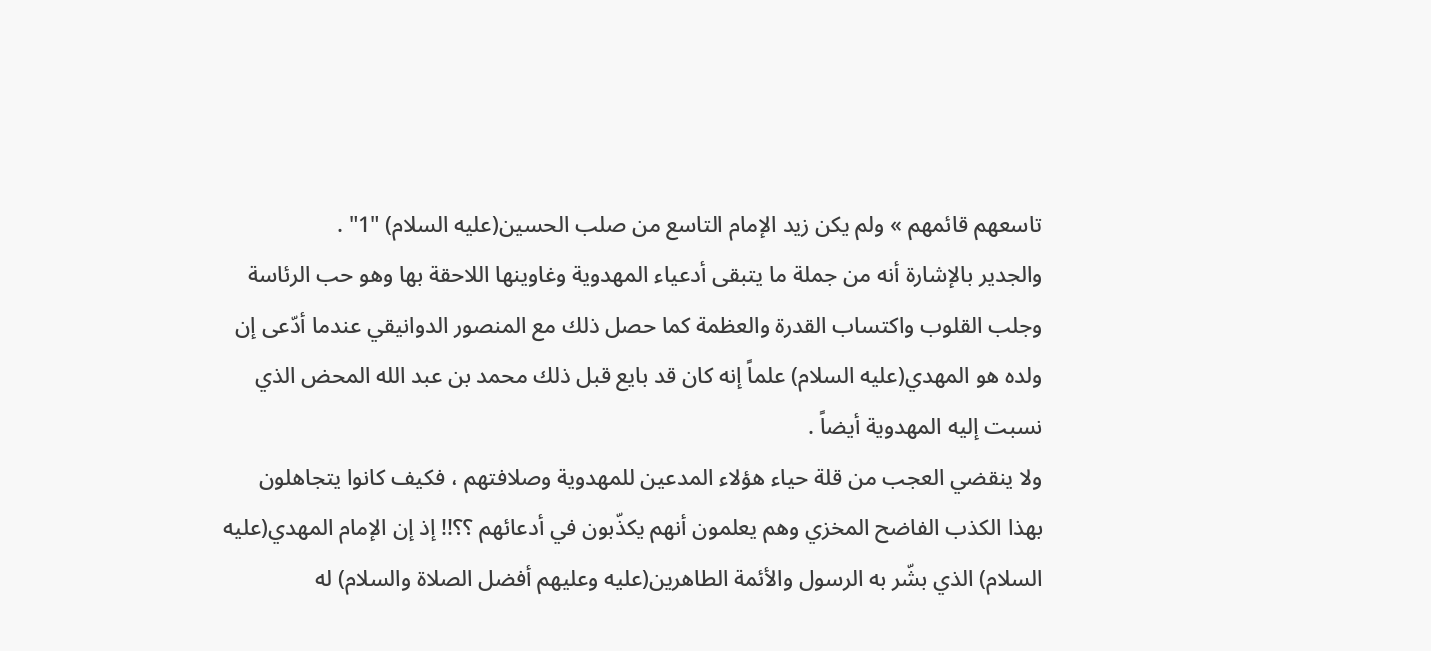تاسعهم قائمهم » ولم يكن زيد الإمام التاسع من صلب الحسين(عليه السلام) "1" .
والجدير بالإشارة أنه من جملة ما يتبقى أدعياء المهدوية وغاوينها اللاحقة بها وهو حب الرئاسة وجلب القلوب واكتساب القدرة والعظمة كما حصل ذلك مع المنصور الدوانيقي عندما أدّعى إن ولده هو المهدي(عليه السلام) علماً إنه كان قد بايع قبل ذلك محمد بن عبد الله المحض الذي نسبت إليه المهدوية أيضاً .
ولا ينقضي العجب من قلة حياء هؤلاء المدعين للمهدوية وصلافتهم ، فكيف كانوا يتجاهلون بهذا الكذب الفاضح المخزي وهم يعلمون أنهم يكذّبون في أدعائهم ؟؟!! إذ إن الإمام المهدي(عليه السلام) الذي بشّر به الرسول والأئمة الطاهرين(عليه وعليهم أفضل الصلاة والسلام) له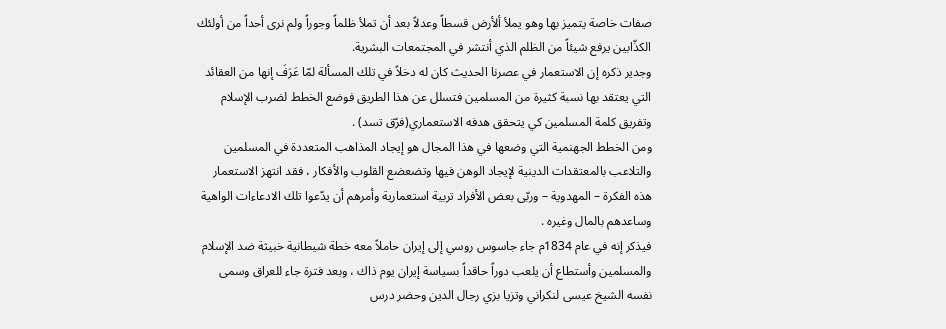صفات خاصة يتميز بها وهو يملأ ألأرض قسطاً وعدلاً بعد أن تملأ ظلماً وجوراً ولم نرى أحداً من أولئك الكذّابين يرفع شيئاً من الظلم الذي أنتشر في المجتمعات البشرية.
وجدير ذكره إن الاستعمار في عصرنا الحديث كان له دخلاً في تلك المسألة لمّا عَرَفَ إنها من العقائد التي يعتقد بها نسبة كثيرة من المسلمين فتسلل عن هذا الطريق فوضع الخطط لضرب الإسلام وتفريق كلمة المسلمين كي يتحقق هدفه الاستعماري(فرّق تسد) .
ومن الخطط الجهنمية التي وضعها في هذا المجال هو إيجاد المذاهب المتعددة في المسلمين والتلاعب بالمعتقدات الدينية لإيجاد الوهن فيها وتضعضع القلوب والأفكار ، فقد انتهز الاستعمار هذه الفكرة – المهدوية – وربّى بعض الأفراد تربية استعمارية وأمرهم أن يدّعوا تلك الادعاءات الواهية وساعدهم بالمال وغيره .
فيذكر إنه في عام 1834م جاء جاسوس روسي إلى إيران حاملاً معه خطة شيطانية خبيثة ضد الإسلام والمسلمين وأستطاع أن يلعب دوراً حاقداً بسياسة إيران يوم ذاك ، وبعد فترة جاء للعراق وسمى نفسه الشيخ عيسى لنكراني وتزيا بزي رجال الدين وحضر درس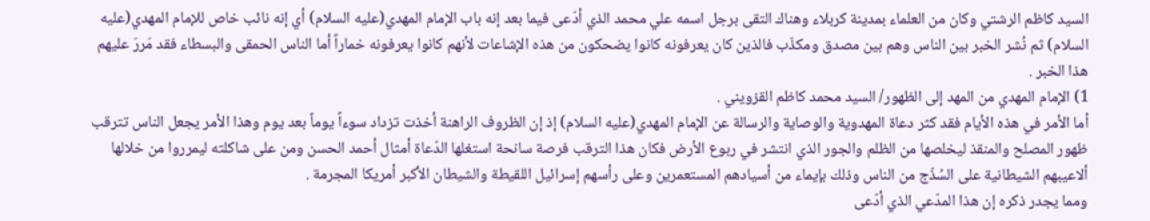السيد كاظم الرشتي وكان من العلماء بمدينة كربلاء وهناك التقى برجل اسمه علي محمد الذي أدّعى فيما بعد إنه باب الإمام المهدي(عليه السلام) أي إنه نائب خاص للإمام المهدي(عليه السلام) ثم نُشر الخبر بين الناس وهم بين مصدق ومكذّب فالذين كان يعرفونه كانوا يضحكون من هذه الإشاعات لأنهم كانوا يعرفونه خماراً أما الناس الحمقى والبسطاء فقد مَررَ عليهم هذا الخبر .
1) الإمام المهدي من المهد إلى الظهور/ السيد محمد كاظم القزويني .
أما الأمر في هذه الأيام فقد كثر دعاة المهدوية والوصاية والرسالة عن الإمام المهدي(عليه السلام) إذ إن الظروف الراهنة أخذت تزداد سوءاً يوماً بعد يوم وهذا الأمر يجعل الناس تترقب ظهور المصلح والمنقذ ليخلصها من الظلم والجور الذي انتشر في ربوع الأرض فكان هذا الترقب فرصة سانحة استغلها الدّعاة أمثال أحمد الحسن ومن على شاكلته ليمرروا من خلالها ألاعيبهم الشيطانية على السُذّج من الناس وذلك بإيماء من أسيادهم المستعمرين وعلى رأسهم إسرائيل اللقيطة والشيطان الأكبر أمريكا المجرمة .
ومما يجدر ذكره إن هذا المدّعي الذي أدّعى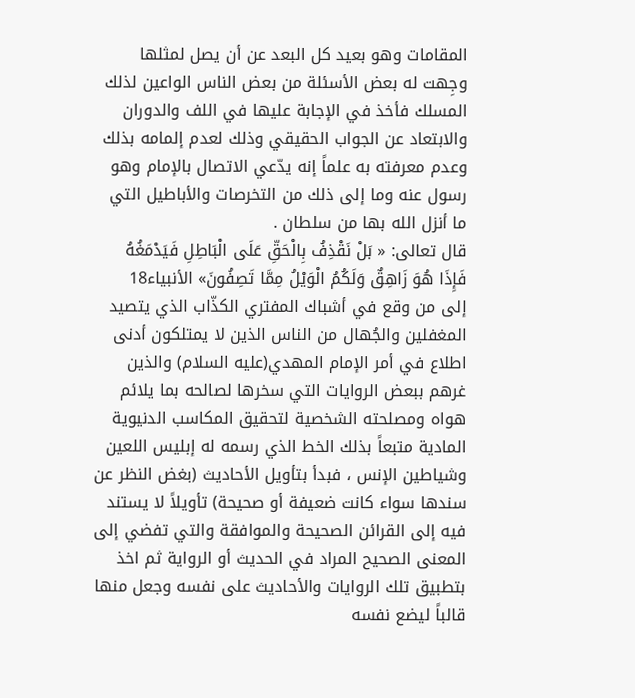المقامات وهو بعيد كل البعد عن أن يصل لمثلها وجِهت له بعض الأسئلة من بعض الناس الواعين لذلك المسلك فأخذ في الإجابة عليها في اللف والدوران والابتعاد عن الجواب الحقيقي وذلك لعدم إلمامه بذلك وعدم معرفته به علماً إنه يدّعي الاتصال بالإمام وهو رسول عنه وما إلى ذلك من التخرصات والأباطيل التي ما أنزل الله بها من سلطان .
قال تعالى: « بَلْ نَقْذِفُ بِالْحَقِّ عَلَى الْبَاطِلِ فَيَدْمَغُهُ فَإِذَا هُوَ زَاهِقٌ وَلَكُمُ الْوَيْلُ مِمَّا تَصِفُونَ» الأنبياء18
إلى من وقع في أشباك المفتري الكذّاب الذي يتصيد المغفلين والجُهال من الناس الذين لا يمتلكون أدنى اطلاع في أمر الإمام المهدي(عليه السلام) والذين غرهم ببعض الروايات التي سخرها لصالحه بما يلائم هواه ومصلحته الشخصية لتحقيق المكاسب الدنيوية المادية متبعاً بذلك الخط الذي رسمه له إبليس اللعين وشياطين الإنس ، فبدأ بتأويل الأحاديث (بغض النظر عن سندها سواء كانت ضعيفة أو صحيحة) تأويلاً لا يستند فيه إلى القرائن الصحيحة والموافقة والتي تفضي إلى المعنى الصحيح المراد في الحديث أو الرواية ثم اخذ بتطبيق تلك الروايات والأحاديث على نفسه وجعل منها قالباً ليضع نفسه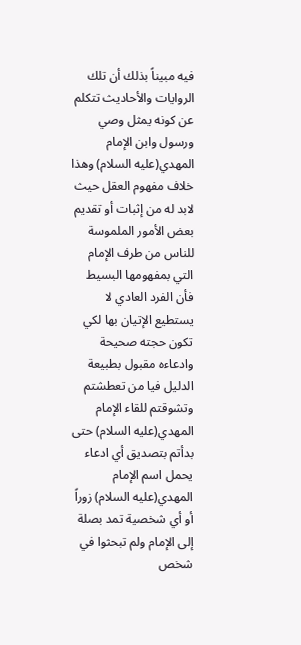فيه مبيناً بذلك أن تلك الروايات والأحاديث تتكلم عن كونه يمثل وصي ورسول وابن الإمام المهدي(عليه السلام) وهذا خلاف مفهوم العقل حيث لابد له من إثبات أو تقديم بعض الأمور الملموسة للناس من طرف الإمام التي بمفهومها البسيط فأن الفرد العادي لا يستطيع الإتيان بها لكي تكون حجته صحيحة وادعاءه مقبول بطبيعة الدليل فيا من تعطشتم وتشوقتم للقاء الإمام المهدي(عليه السلام) حتى بدأتم بتصديق أي ادعاء يحمل اسم الإمام المهدي(عليه السلام) زوراً أو أي شخصية تمد بصلة إلى الإمام ولم تبحثوا في شخص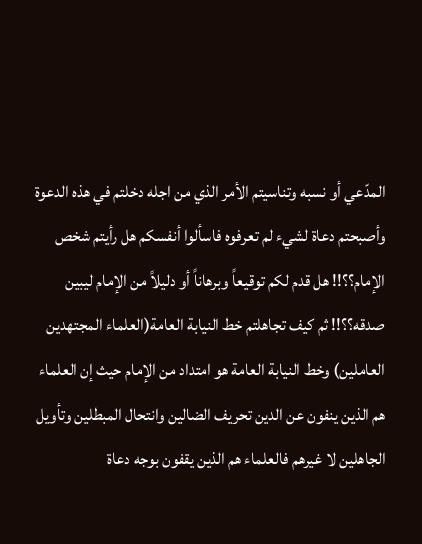المدّعي أو نسبه وتناسيتم الأمر الذي من اجله دخلتم في هذه الدعوة وأصبحتم دعاة لشيء لم تعرفوه فاسألوا أنفسكم هل رأيتم شخص الإمام؟؟!! هل قدم لكم توقيعاً وبرهاناً أو دليلاً من الإمام ليبين صدقه؟؟!! ثم كيف تجاهلتم خط النيابة العامة(العلماء المجتهدين العاملين) وخط النيابة العامة هو امتداد من الإمام حيث إن العلماء هم الذين ينفون عن الدين تحريف الضالين وانتحال المبطلين وتأويل الجاهلين لا غيرهم فالعلماء هم الذين يقفون بوجه دعاة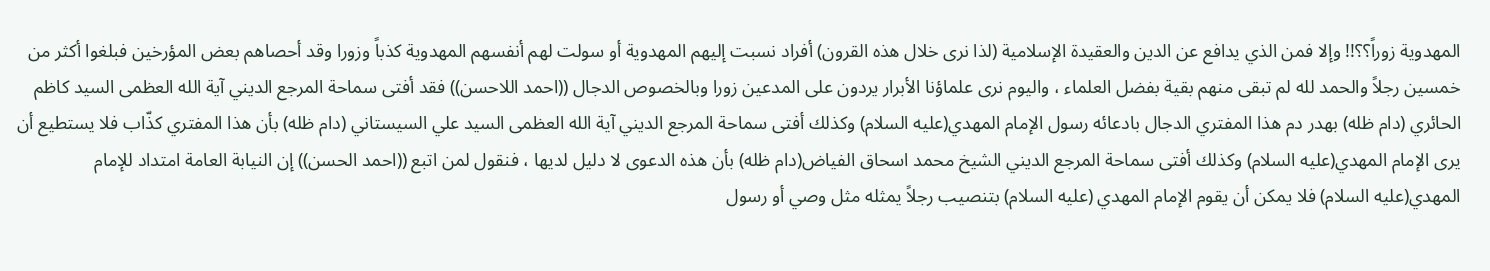المهدوية زوراً؟؟!! وإلا فمن الذي يدافع عن الدين والعقيدة الإسلامية (لذا نرى خلال هذه القرون) أفراد نسبت إليهم المهدوية أو سولت لهم أنفسهم المهدوية كذباً وزورا وقد أحصاهم بعض المؤرخين فبلغوا أكثر من خمسين رجلاً والحمد لله لم تبقى منهم بقية بفضل العلماء ، واليوم نرى علماؤنا الأبرار يردون على المدعين زورا وبالخصوص الدجال ((احمد اللاحسن)) فقد أفتى سماحة المرجع الديني آية الله العظمى السيد كاظم الحائري (دام ظله) بهدر دم هذا المفتري الدجال بادعائه رسول الإمام المهدي(عليه السلام) وكذلك أفتى سماحة المرجع الديني آية الله العظمى السيد علي السيستاني (دام ظله) بأن هذا المفتري كذّاب فلا يستطيع أن يرى الإمام المهدي(عليه السلام) وكذلك أفتى سماحة المرجع الديني الشيخ محمد اسحاق الفياض(دام ظله) بأن هذه الدعوى لا دليل لديها ، فنقول لمن اتبع ((احمد الحسن)) إن النيابة العامة امتداد للإمام المهدي(عليه السلام) فلا يمكن أن يقوم الإمام المهدي (عليه السلام) بتنصيب رجلاً يمثله مثل وصي أو رسول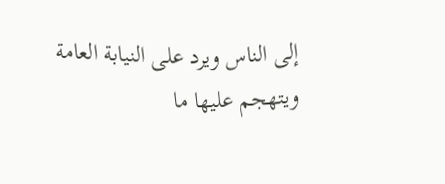إلى الناس ويرد على النيابة العامة ويتهجم عليها ما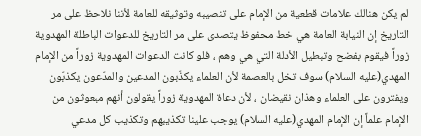لم يكن هنالك علامات قطعية من الإمام على تنصيبه وتوثيقه للعامة لأننا نلاحظ على مر التاريخ إن النيابة العامة هي خط محفوظ يتصدى على مر التاريخ للدعوات الباطلة المهدوية زوراً فيقوم بفضح وتبطيل الأدلة التي هي وهم ، فلو كانت الدعوات المهدوية زوراً من الإمام المهدي(عليه السلام) سوف تخل بالعصمة لأن العلماء يكذّبون المدعين والمدّعون يكذبّون ويفترون على العلماء وهذان نقيضان ، لأن دعاة المهدوية زوراً يقولون أنهم مبعوثون من الإمام علماً إن الإمام المهدي(عليه السلام) يوجب علينا تكذيبهم وتكذيب كل مدعي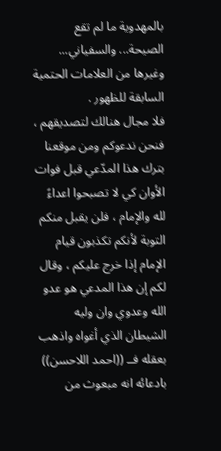بالمهدوية ما لم تقع الصيحة... والسفياني... وغيرها من العلامات الحتمية السابقة للظهور .
فلا مجال هنالك لتصديقهم ، فنحن ندعوكم ومن موقعنا بترك هذا المدّعي قبل فوات الأوان كي لا تصبحوا اعداءً لله والإمام ، فلن يقبل منكم التوبة لأنكم تكذبون قيام الإمام إذا خرج عليكم ، وقال لكم إن هذا المدعي هو عدو الله وعدوي وان وليه الشيطان الذي أغواه واذهب بعقله فــ ((احمد اللاحسن)) بادعائه انه مبعوث من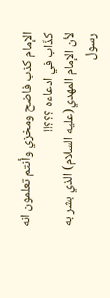الإمام كذب فاضح ومخزي وأنتم تعلمون انه كذّاب في ادعاءه ؟؟؟!!
لأن الإمام المهدي(عليه السلام) الذي بشر به رسول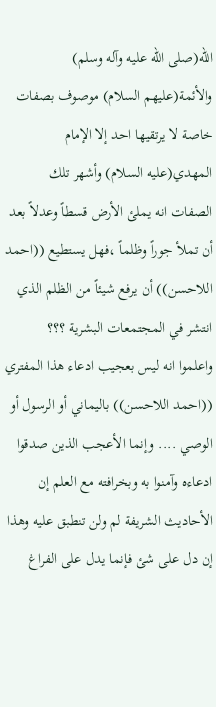الله(صلى الله عليه وآله وسلم) والأئمة(عليهم السلام) موصوف بصفات خاصة لا يرتقيها احد إلا الإمام المهدي(عليه السلام) وأشهر تلك الصفات انه يملئ الأرض قسطاً وعدلاً بعد أن تملأ جوراً وظلماً ،فهل يستطيع ((احمد اللاحسن)) أن يرفع شيئاً من الظلم الذي انتشر في المجتمعات البشرية ؟؟؟
واعلموا انه ليس بعجيب ادعاء هذا المفتري ((احمد اللاحسن)) باليماني أو الرسول أو الوصي .... وإنما الأعجب الذين صدقوا ادعاءه وآمنوا به وبخرافته مع العلم إن الأحاديث الشريفة لم ولن تنطبق عليه وهذا إن دل على شئ فإنما يدل على الفراغ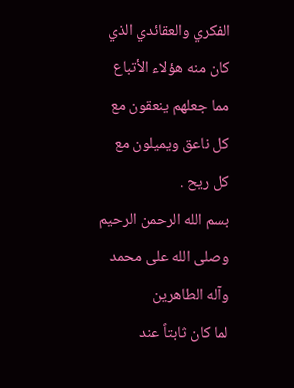الفكري والعقائدي الذي كان منه هؤلاء الأتباع مما جعلهم ينعقون مع كل ناعق ويميلون مع كل ريح .
بسم الله الرحمن الرحيم
وصلى الله على محمد وآله الطاهرين
لما كان ثابتاً عند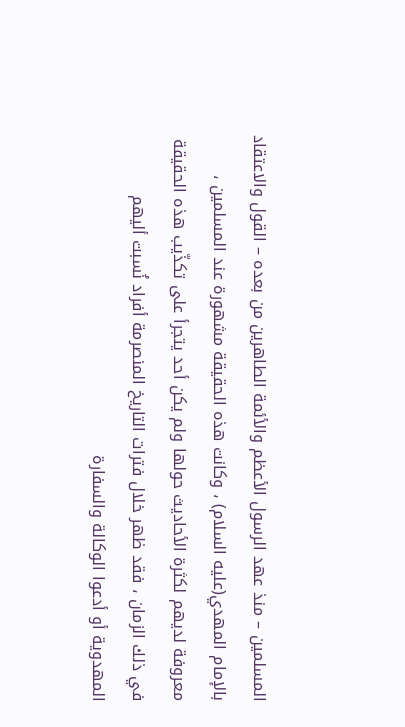المسلمين – منذ عهد الرسول الأعظم والأئمة الطاهرين من بعده – القول والاعتقاد بالإمام المهدي(عليه السلام) ، وكانت هذه الحقيقة مشهورة عند المسلمين ، معروفة لديهم لكثرة الأحاديث حولها ولم يكن أحد يتجرأ على تكذّيب هذه الحقيقة في ذلك الزمان ، فقد ظهر خلال فترات التاريخ المنصرمة أفراد نُسبت أليهم المهدوية أو أدعوا الوكالة والسفارة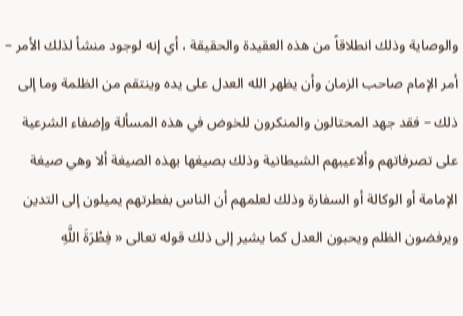والوصاية وذلك انطلاقاً من هذه العقيدة والحقيقة ، أي إنه لوجود منشأ لذلك الأمر – أمر الإمام صاحب الزمان وأن يظهر الله العدل على يده وينتقم من الظلمة وما إلى ذلك – فقد جهد المحتالون والمنكرون للخوض في هذه المسألة وإضفاء الشرعية على تصرفاتهم وألاعيبهم الشيطانية وذلك بصيغها بهذه الصيغة ألا وهي صيغة الإمامة أو الوكالة أو السفارة وذلك لعلمهم أن الناس بفطرتهم يميلون إلى التدين ويرفضون الظلم ويحبون العدل كما يشير إلى ذلك قوله تعالى « فِطْرَةَ اللَّهِ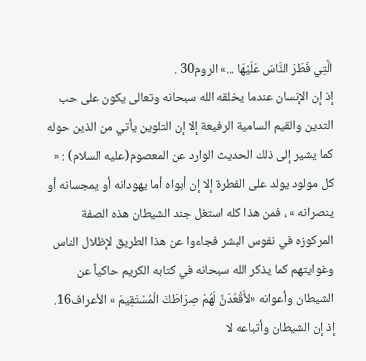الَّتِي فَطَرَ النَّاسَ عَلَيْهَا ...» الروم30 .
إذ إن الإنسان عندما يخلقه الله سبحانه وتعالى يكون على حب التدين والقيم السامية الرفيعة إلا إن التلوين يأتي من الذين حوله كما يشير إلى ذلك الحديث الوارد عن المعصوم(عليه السلام) : « كل مولود يولد على الفطرة إلا إن أبواه أما يهودانه أو يمجسانه أو ينصرانه » ، فمن هذا كله استغل جند الشيطان هذه الصفة المركوزه في نفوس البشر فجاءوا عن هذا الطريق لإظلال الناس وغوايتهم كما يذكر الله سبحانه في كتابه الكريم حاكياً عن الشيطان وأعوانه «لأَقْعُدَنَّ لَهُمْ صِرَاطَكَ الْمُسْتَقِيمَ » الأعراف16.
إذ إن الشيطان وأتباعه لا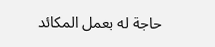حاجة له بعمل المكائد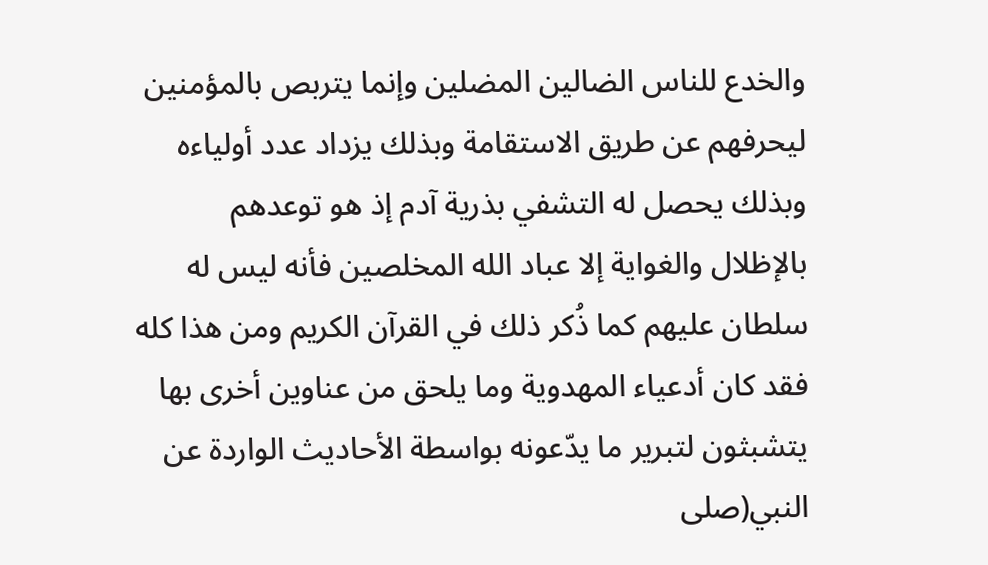والخدع للناس الضالين المضلين وإنما يتربص بالمؤمنين ليحرفهم عن طريق الاستقامة وبذلك يزداد عدد أولياءه وبذلك يحصل له التشفي بذرية آدم إذ هو توعدهم بالإظلال والغواية إلا عباد الله المخلصين فأنه ليس له سلطان عليهم كما ذُكر ذلك في القرآن الكريم ومن هذا كله فقد كان أدعياء المهدوية وما يلحق من عناوين أخرى بها يتشبثون لتبرير ما يدّعونه بواسطة الأحاديث الواردة عن النبي(صلى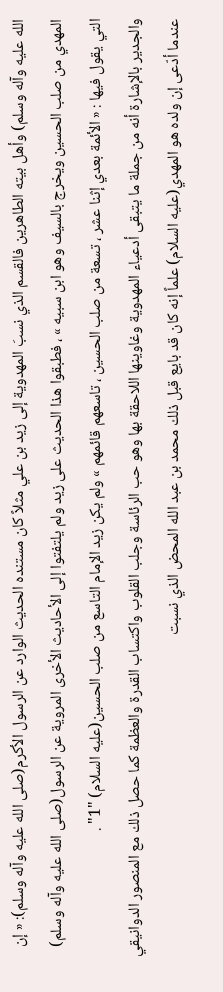الله عليه وآله وسلم) وأهل بيته الطاهرين فالقسم الذي نسبَ المهدوية إلى زيد بن علي مثلاً كان مستنده الحديث الوارد عن الرسول الأكرم(صلى الله عليه وآله وسلم): « إن المهدي من صلب الحسين ويخرج بالسيف وهو ابن سبيه » ، فطبقوا هذا الحديث على زيد ولم يلتفتوا إلى الأحاديث الأخرى المروية عن الرسول(صلى الله عليه وآله وسلم) التي يقول فيها : « الأئمة بعدي إثنا عشر ، تسعة من صلب الحسين ، تاسعهم قائمهم » ولم يكن زيد الإمام التاسع من صلب الحسين(عليه السلام) "1" .
والجدير بالإشارة أنه من جملة ما يتبقى أدعياء المهدوية وغاوينها اللاحقة بها وهو حب الرئاسة وجلب القلوب واكتساب القدرة والعظمة كما حصل ذلك مع المنصور الدوانيقي عندما أدّعى إن ولده هو المهدي(عليه السلام) علماً إنه كان قد بايع قبل ذلك محمد بن عبد الله المحض الذي نسبت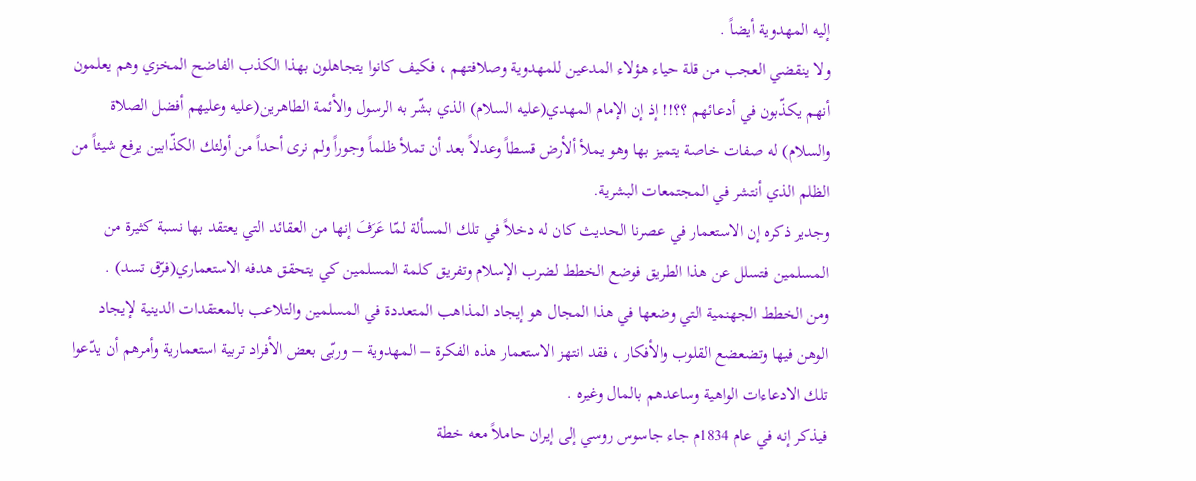إليه المهدوية أيضاً .
ولا ينقضي العجب من قلة حياء هؤلاء المدعين للمهدوية وصلافتهم ، فكيف كانوا يتجاهلون بهذا الكذب الفاضح المخزي وهم يعلمون أنهم يكذّبون في أدعائهم ؟؟!! إذ إن الإمام المهدي(عليه السلام) الذي بشّر به الرسول والأئمة الطاهرين(عليه وعليهم أفضل الصلاة والسلام) له صفات خاصة يتميز بها وهو يملأ ألأرض قسطاً وعدلاً بعد أن تملأ ظلماً وجوراً ولم نرى أحداً من أولئك الكذّابين يرفع شيئاً من الظلم الذي أنتشر في المجتمعات البشرية.
وجدير ذكره إن الاستعمار في عصرنا الحديث كان له دخلاً في تلك المسألة لمّا عَرَفَ إنها من العقائد التي يعتقد بها نسبة كثيرة من المسلمين فتسلل عن هذا الطريق فوضع الخطط لضرب الإسلام وتفريق كلمة المسلمين كي يتحقق هدفه الاستعماري(فرّق تسد) .
ومن الخطط الجهنمية التي وضعها في هذا المجال هو إيجاد المذاهب المتعددة في المسلمين والتلاعب بالمعتقدات الدينية لإيجاد الوهن فيها وتضعضع القلوب والأفكار ، فقد انتهز الاستعمار هذه الفكرة – المهدوية – وربّى بعض الأفراد تربية استعمارية وأمرهم أن يدّعوا تلك الادعاءات الواهية وساعدهم بالمال وغيره .
فيذكر إنه في عام 1834م جاء جاسوس روسي إلى إيران حاملاً معه خطة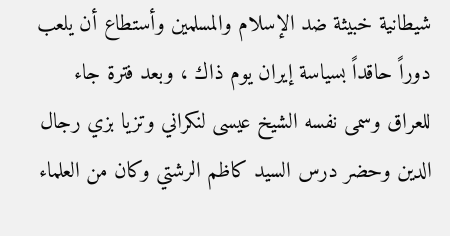شيطانية خبيثة ضد الإسلام والمسلمين وأستطاع أن يلعب دوراً حاقداً بسياسة إيران يوم ذاك ، وبعد فترة جاء للعراق وسمى نفسه الشيخ عيسى لنكراني وتزيا بزي رجال الدين وحضر درس السيد كاظم الرشتي وكان من العلماء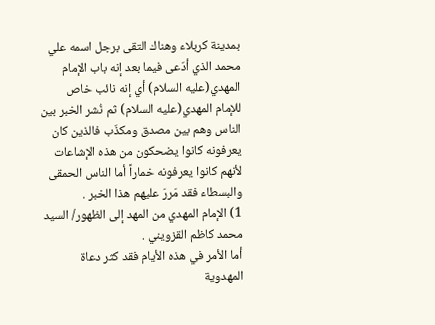بمدينة كربلاء وهناك التقى برجل اسمه علي محمد الذي أدّعى فيما بعد إنه باب الإمام المهدي(عليه السلام) أي إنه نائب خاص للإمام المهدي(عليه السلام) ثم نُشر الخبر بين الناس وهم بين مصدق ومكذّب فالذين كان يعرفونه كانوا يضحكون من هذه الإشاعات لأنهم كانوا يعرفونه خماراً أما الناس الحمقى والبسطاء فقد مَررَ عليهم هذا الخبر .
1) الإمام المهدي من المهد إلى الظهور/ السيد محمد كاظم القزويني .
أما الأمر في هذه الأيام فقد كثر دعاة المهدوية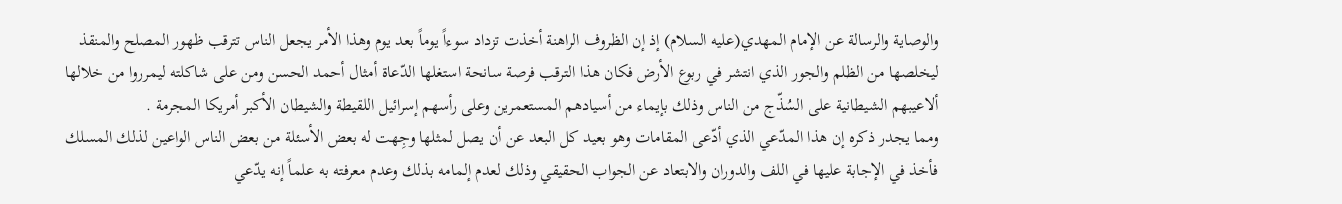والوصاية والرسالة عن الإمام المهدي(عليه السلام) إذ إن الظروف الراهنة أخذت تزداد سوءاً يوماً بعد يوم وهذا الأمر يجعل الناس تترقب ظهور المصلح والمنقذ ليخلصها من الظلم والجور الذي انتشر في ربوع الأرض فكان هذا الترقب فرصة سانحة استغلها الدّعاة أمثال أحمد الحسن ومن على شاكلته ليمرروا من خلالها ألاعيبهم الشيطانية على السُذّج من الناس وذلك بإيماء من أسيادهم المستعمرين وعلى رأسهم إسرائيل اللقيطة والشيطان الأكبر أمريكا المجرمة .
ومما يجدر ذكره إن هذا المدّعي الذي أدّعى المقامات وهو بعيد كل البعد عن أن يصل لمثلها وجِهت له بعض الأسئلة من بعض الناس الواعين لذلك المسلك فأخذ في الإجابة عليها في اللف والدوران والابتعاد عن الجواب الحقيقي وذلك لعدم إلمامه بذلك وعدم معرفته به علماً إنه يدّعي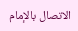الاتصال بالإمام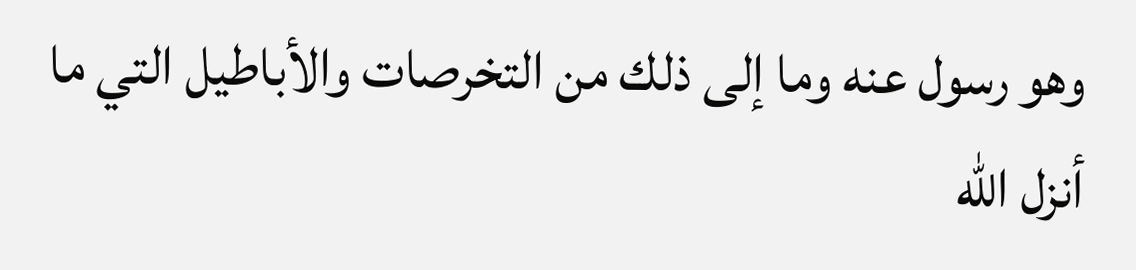وهو رسول عنه وما إلى ذلك من التخرصات والأباطيل التي ما أنزل الله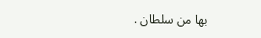بها من سلطان .